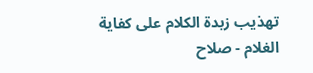تهذيب زبدة الكلام على كفاية الغلام - صلاح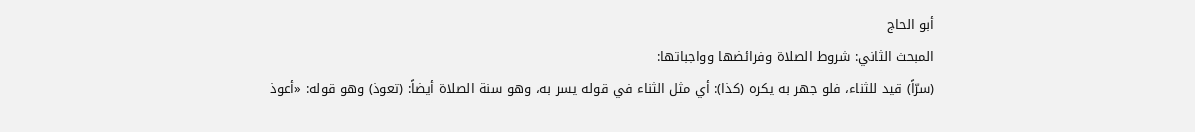أبو الحاج
المبحث الثاني: شروط الصلاة وفرائضها وواجباتها:
(سرّاً) قيد للثناء، فلو جهر به يكره (كذا): أي مثل الثناء في قوله يسر به، وهو سنة الصلاة أيضاً: (تعوذ) وهو قوله: «أعوذ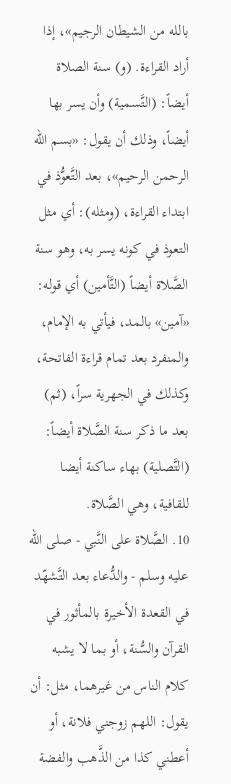بالله من الشيطان الرجيم»، إذا أراد القراءة. (و) سنة الصلاة أيضاً: (التَّسمية) وأن يسر بها أيضاً، وذلك أن يقول: «بسم الله الرحمن الرحيم»، بعد التَّعوُّذ في ابتداء القراءة، (ومثله): أي مثل التعوذ في كونه يسر به، وهو سنة الصَّلاة أيضاً (التَّأمين) أي قوله: «آمين» بالمد، فيأتي به الإمام، والمنفرد بعد تمام قراءة الفاتحة، وكذلك في الجهرية سراً، (ثم) بعد ما ذكر سنة الصَّلاة أيضاً: (التَّصلية) بهاء ساكنة أيضا للقافية، وهي الصَّلاة.
10. الصَّلاة على النَّبي - صلى الله عليه وسلم - والدُّعاء بعد التَّشهّد في القعدة الأخيرة بالمأثور في القرآن والسُّنة، أو بما لا يشبه كلام الناس من غيرهما، مثل: أن يقول: اللهم زوجني فلانة، أو أعطني كذا من الذَّهب والفضة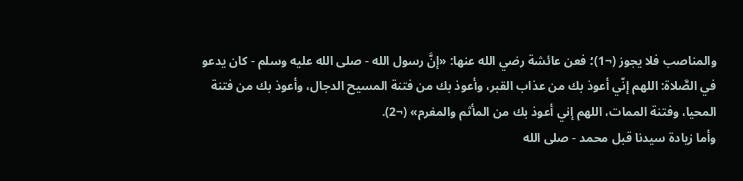والمناصب فلا يجوز (¬1)؛ فعن عائشة رضي الله عنها: «إنَّ رسول الله - صلى الله عليه وسلم - كان يدعو في الصَّلاة: اللهم إنّي أعوذ بك من عذاب القبر، وأعوذ بك من فتنة المسيح الدجال، وأعوذ بك من فتنة المحيا، وفتنة الممات، اللهم إني أعوذ بك من المأثم والمغرم» (¬2).
وأما زيادة سيدنا قبل محمد - صلى الله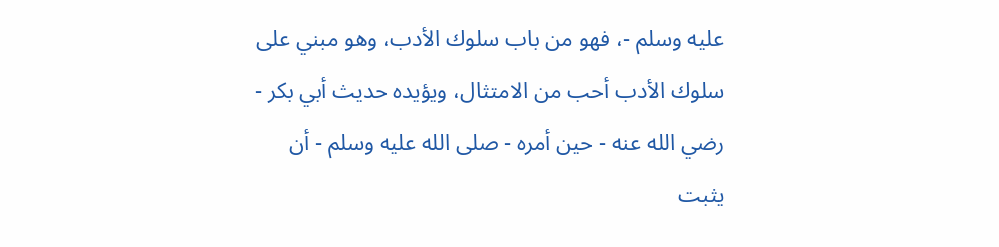عليه وسلم -، فهو من باب سلوك الأدب، وهو مبني على سلوك الأدب أحب من الامتثال، ويؤيده حديث أبي بكر - رضي الله عنه - حين أمره - صلى الله عليه وسلم - أن يثبت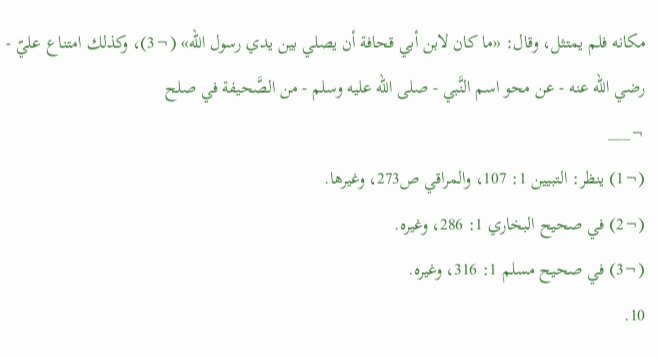مكانه فلم يمتثل، وقال: «ما كان لابن أبي قحافة أن يصلي بين يدي رسول الله» (¬3)، وكذلك امتناع عليّ - رضي الله عنه - عن محو اسم النَّبي - صلى الله عليه وسلم - من الصَّحيفة في صلح
¬___
(¬1) ينظر: التبيين 1: 107، والمراقي ص273، وغيرها.
(¬2) في صحيح البخاري 1: 286، وغيره.
(¬3) في صحيح مسلم 1: 316، وغيره.
10.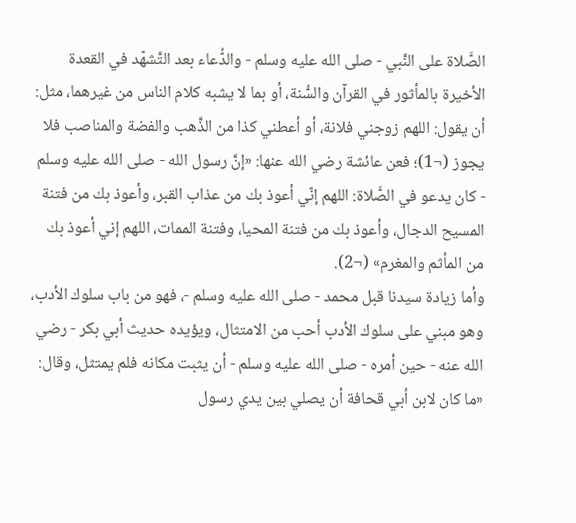الصَّلاة على النَّبي - صلى الله عليه وسلم - والدُّعاء بعد التَّشهّد في القعدة الأخيرة بالمأثور في القرآن والسُّنة، أو بما لا يشبه كلام الناس من غيرهما، مثل: أن يقول: اللهم زوجني فلانة، أو أعطني كذا من الذَّهب والفضة والمناصب فلا يجوز (¬1)؛ فعن عائشة رضي الله عنها: «إنَّ رسول الله - صلى الله عليه وسلم - كان يدعو في الصَّلاة: اللهم إنّي أعوذ بك من عذاب القبر، وأعوذ بك من فتنة المسيح الدجال، وأعوذ بك من فتنة المحيا، وفتنة الممات، اللهم إني أعوذ بك من المأثم والمغرم» (¬2).
وأما زيادة سيدنا قبل محمد - صلى الله عليه وسلم -، فهو من باب سلوك الأدب، وهو مبني على سلوك الأدب أحب من الامتثال، ويؤيده حديث أبي بكر - رضي الله عنه - حين أمره - صلى الله عليه وسلم - أن يثبت مكانه فلم يمتثل، وقال: «ما كان لابن أبي قحافة أن يصلي بين يدي رسول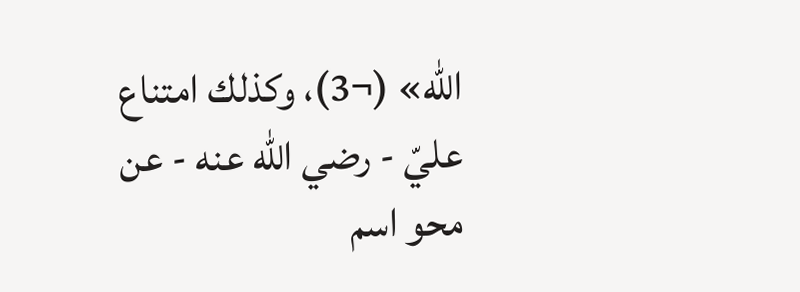الله» (¬3)، وكذلك امتناع عليّ - رضي الله عنه - عن محو اسم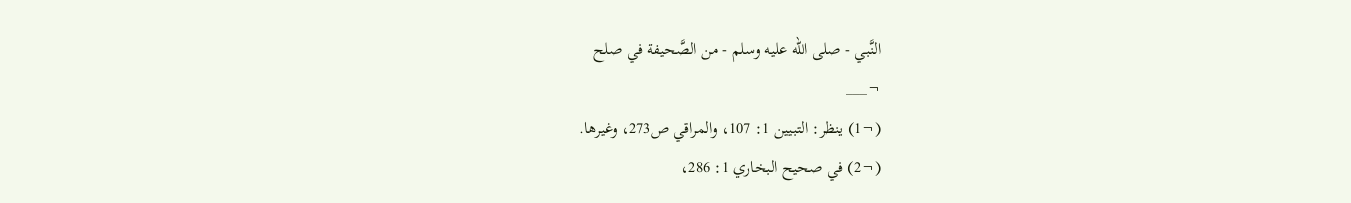النَّبي - صلى الله عليه وسلم - من الصَّحيفة في صلح
¬___
(¬1) ينظر: التبيين 1: 107، والمراقي ص273، وغيرها.
(¬2) في صحيح البخاري 1: 286،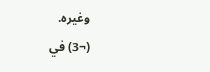وغيره.
(¬3) في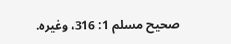صحيح مسلم 1: 316، وغيره.